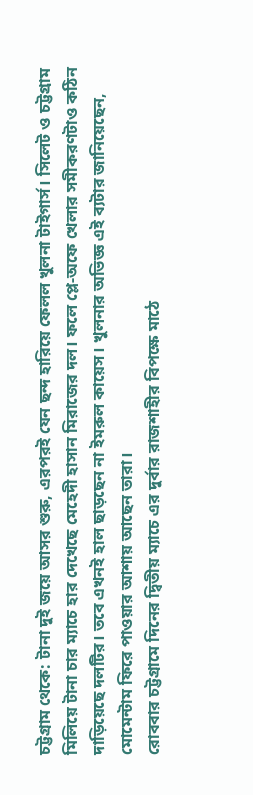চট্টগ্রাম থেকে: টানা দুই জয়ে আসর শুরু, এরপরই যেন ছন্দ হারিয়ে ফেলল খুলনা টাইগার্স। সিলেট ও চট্টগ্রাম মিলিয়ে টানা চার ম্যাচে হার দেখেছে মেহেদী হাসান মিরাজের দল। ফলে প্লে-অফে খেলার সমীকরণটাও কঠিন দাড়িয়েছে দলটির। তবে এখনই হাল ছাড়ছেন না ইমরুল কায়েস। খুলনার অভিজ্ঞ এই ব্যটার জানিয়েছেন, মোমেন্টাম ফিরে পাওয়ার আশায় আছেন তারা।
রোববার চট্টগ্রামে দিনের দ্বিতীয় ম্যাচে এর দুর্বার রাজশাহীর বিপক্ষে মাঠে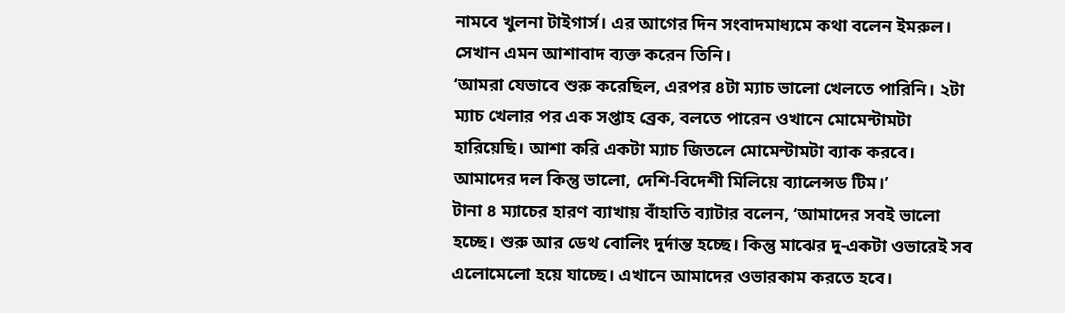নামবে খুলনা টাইগার্স। এর আগের দিন সংবাদমাধ্যমে কথা বলেন ইমরুল। সেখান এমন আশাবাদ ব্যক্ত করেন তিনি।
‘আমরা যেভাবে শুরু করেছিল, এরপর ৪টা ম্যাচ ভালো খেলতে পারিনি। ২টা ম্যাচ খেলার পর এক সপ্তাহ ব্রেক, বলতে পারেন ওখানে মোমেন্টামটা হারিয়েছি। আশা করি একটা ম্যাচ জিতলে মোমেন্টামটা ব্যাক করবে। আমাদের দল কিন্তু ভালো, দেশি-বিদেশী মিলিয়ে ব্যালেন্সড টিম।’
টানা ৪ ম্যাচের হারণ ব্যাখায় বাঁহাতি ব্যাটার বলেন, ‘আমাদের সবই ভালো হচ্ছে। শুরু আর ডেথ বোলিং দুর্দান্ত হচ্ছে। কিন্তু মাঝের দু-একটা ওভারেই সব এলোমেলো হয়ে যাচ্ছে। এখানে আমাদের ওভারকাম করতে হবে।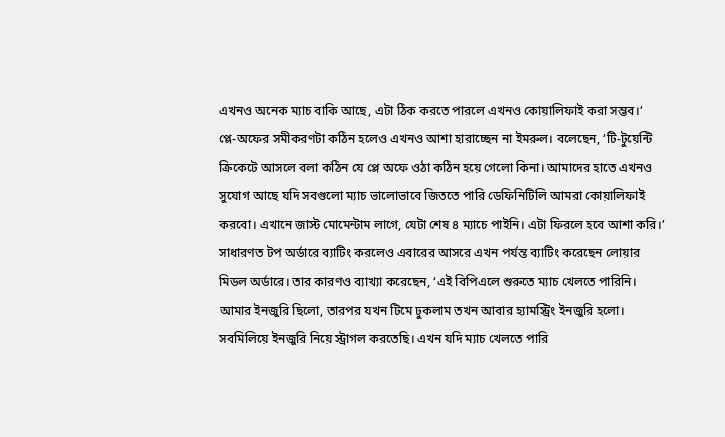এখনও অনেক ম্যাচ বাকি আছে, এটা ঠিক করতে পারলে এখনও কোয়ালিফাই করা সম্ভব।’
প্লে-অফের সমীকরণটা কঠিন হলেও এখনও আশা হারাচ্ছেন না ইমরুল। বলেছেন, ‘টি-টুয়েন্টি ক্রিকেটে আসলে বলা কঠিন যে প্লে অফে ওঠা কঠিন হয়ে গেলো কিনা। আমাদের হাতে এখনও সুযোগ আছে যদি সবগুলো ম্যাচ ভালোভাবে জিততে পারি ডেফিনিটিলি আমরা কোয়ালিফাই করবো। এখানে জাস্ট মোমেন্টাম লাগে, যেটা শেষ ৪ ম্যাচে পাইনি। এটা ফিরলে হবে আশা করি।’
সাধারণত টপ অর্ডারে ব্যাটিং করলেও এবারের আসরে এখন পর্যন্ত ব্যাটিং করেছেন লোয়ার মিডল অর্ডারে। তার কারণও ব্যাখ্যা করেছেন, ‘এই বিপিএলে শুরুতে ম্যাচ খেলতে পারিনি। আমার ইনজুরি ছিলো, তারপর যখন টিমে ঢুকলাম তখন আবার হ্যামস্ট্রিং ইনজুরি হলো। সবমিলিয়ে ইনজুরি নিয়ে স্ট্রাগল করতেছি। এখন যদি ম্যাচ খেলতে পারি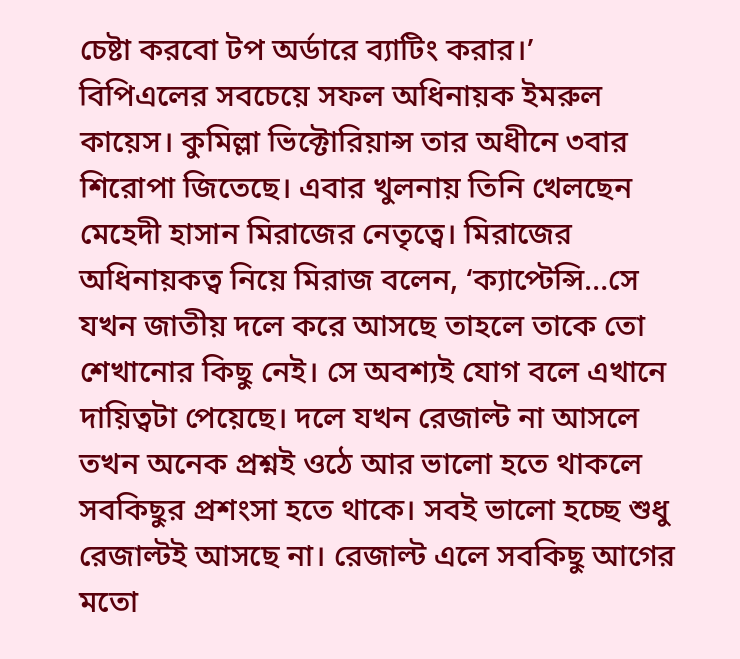চেষ্টা করবো টপ অর্ডারে ব্যাটিং করার।’
বিপিএলের সবচেয়ে সফল অধিনায়ক ইমরুল কায়েস। কুমিল্লা ভিক্টোরিয়ান্স তার অধীনে ৩বার শিরোপা জিতেছে। এবার খুলনায় তিনি খেলছেন মেহেদী হাসান মিরাজের নেতৃত্বে। মিরাজের অধিনায়কত্ব নিয়ে মিরাজ বলেন, ‘ক্যাপ্টেন্সি…সে যখন জাতীয় দলে করে আসছে তাহলে তাকে তো শেখানোর কিছু নেই। সে অবশ্যই যোগ বলে এখানে দায়িত্বটা পেয়েছে। দলে যখন রেজাল্ট না আসলে তখন অনেক প্রশ্নই ওঠে আর ভালো হতে থাকলে সবকিছুর প্রশংসা হতে থাকে। সবই ভালো হচ্ছে শুধু রেজাল্টই আসছে না। রেজাল্ট এলে সবকিছু আগের মতো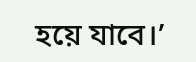হয়ে যাবে।’